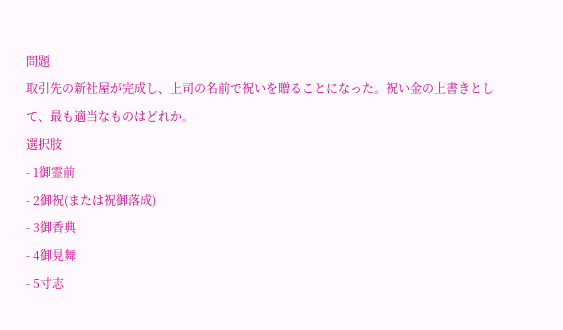問題
取引先の新社屋が完成し、上司の名前で祝いを贈ることになった。祝い金の上書きとして、最も適当なものはどれか。
選択肢
- 1御霊前
- 2御祝(または祝御落成)
- 3御香典
- 4御見舞
- 5寸志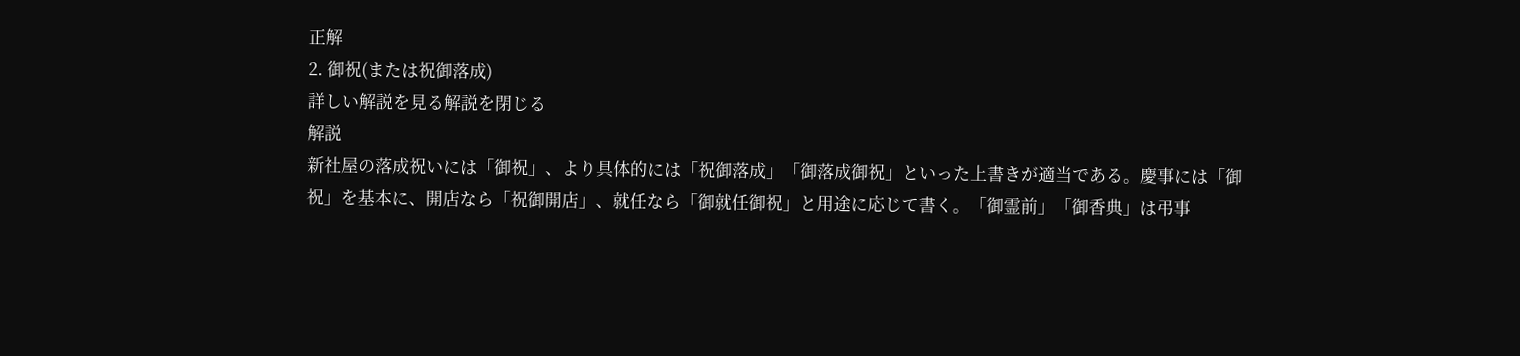正解
2. 御祝(または祝御落成)
詳しい解説を見る解説を閉じる
解説
新社屋の落成祝いには「御祝」、より具体的には「祝御落成」「御落成御祝」といった上書きが適当である。慶事には「御祝」を基本に、開店なら「祝御開店」、就任なら「御就任御祝」と用途に応じて書く。「御霊前」「御香典」は弔事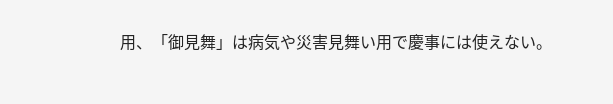用、「御見舞」は病気や災害見舞い用で慶事には使えない。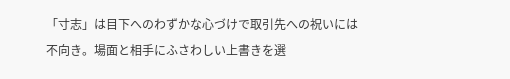「寸志」は目下へのわずかな心づけで取引先への祝いには不向き。場面と相手にふさわしい上書きを選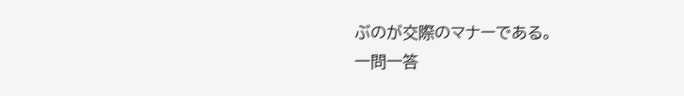ぶのが交際のマナーである。
一問一答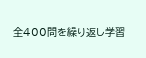全400問を繰り返し学習